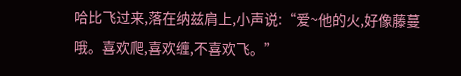哈比飞过来,落在纳兹肩上,小声说:“爱~他的火,好像藤蔓哦。喜欢爬,喜欢缠,不喜欢飞。”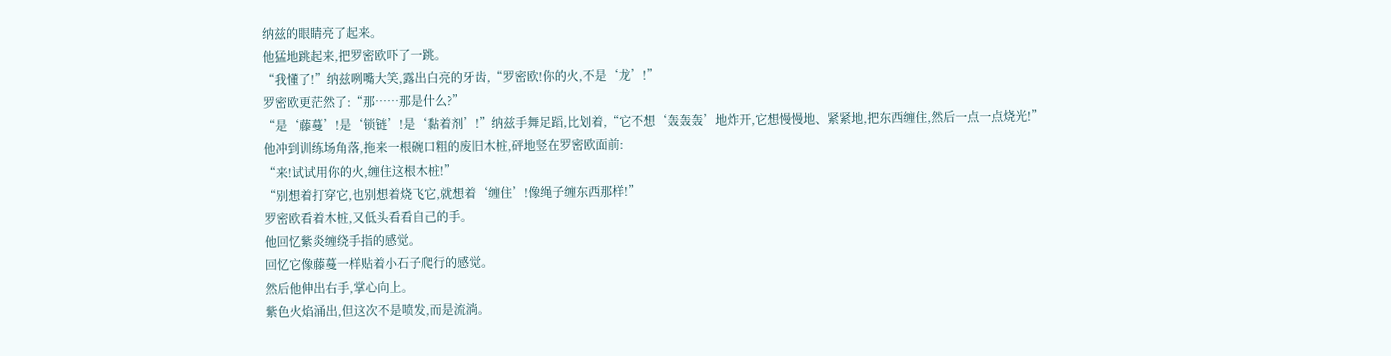纳兹的眼睛亮了起来。
他猛地跳起来,把罗密欧吓了一跳。
“我懂了!”纳兹咧嘴大笑,露出白亮的牙齿,“罗密欧!你的火,不是‘龙’!”
罗密欧更茫然了:“那……那是什么?”
“是‘藤蔓’!是‘锁链’!是‘黏着剂’!”纳兹手舞足蹈,比划着,“它不想‘轰轰轰’地炸开,它想慢慢地、紧紧地,把东西缠住,然后一点一点烧光!”
他冲到训练场角落,拖来一根碗口粗的废旧木桩,砰地竖在罗密欧面前:
“来!试试用你的火,缠住这根木桩!”
“别想着打穿它,也别想着烧飞它,就想着‘缠住’!像绳子缠东西那样!”
罗密欧看着木桩,又低头看看自己的手。
他回忆紫炎缠绕手指的感觉。
回忆它像藤蔓一样贴着小石子爬行的感觉。
然后他伸出右手,掌心向上。
紫色火焰涌出,但这次不是喷发,而是流淌。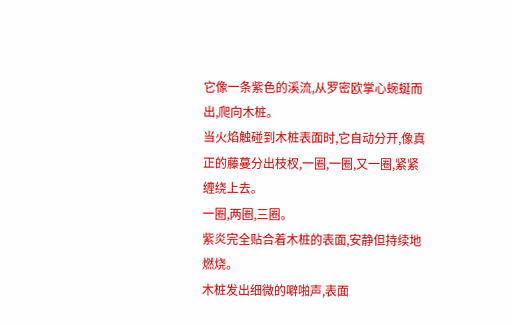它像一条紫色的溪流,从罗密欧掌心蜿蜒而出,爬向木桩。
当火焰触碰到木桩表面时,它自动分开,像真正的藤蔓分出枝杈,一圈,一圈,又一圈,紧紧缠绕上去。
一圈,两圈,三圈。
紫炎完全贴合着木桩的表面,安静但持续地燃烧。
木桩发出细微的噼啪声,表面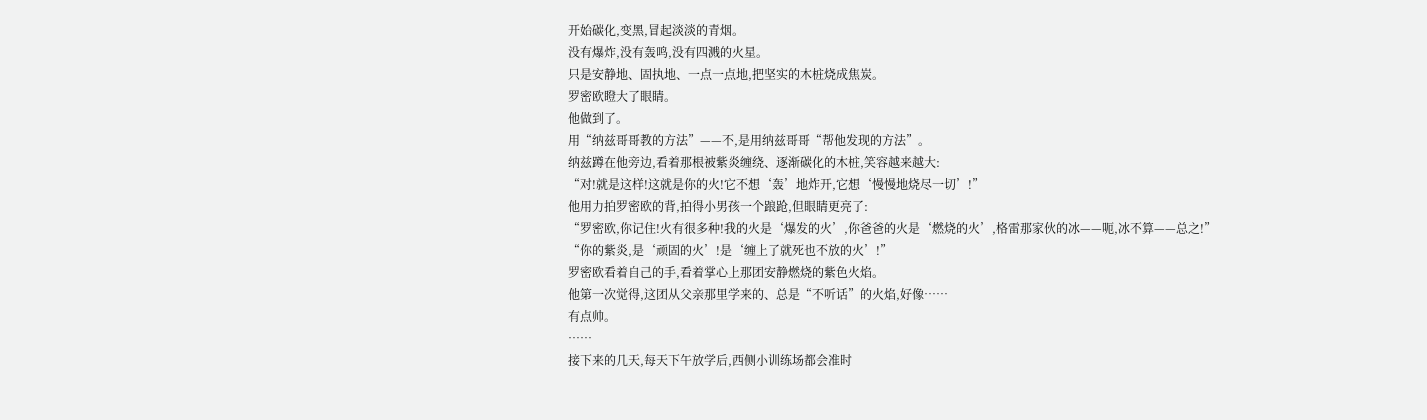开始碳化,变黑,冒起淡淡的青烟。
没有爆炸,没有轰鸣,没有四溅的火星。
只是安静地、固执地、一点一点地,把坚实的木桩烧成焦炭。
罗密欧瞪大了眼睛。
他做到了。
用“纳兹哥哥教的方法”——不,是用纳兹哥哥“帮他发现的方法”。
纳兹蹲在他旁边,看着那根被紫炎缠绕、逐渐碳化的木桩,笑容越来越大:
“对!就是这样!这就是你的火!它不想‘轰’地炸开,它想‘慢慢地烧尽一切’!”
他用力拍罗密欧的背,拍得小男孩一个踉跄,但眼睛更亮了:
“罗密欧,你记住!火有很多种!我的火是‘爆发的火’,你爸爸的火是‘燃烧的火’,格雷那家伙的冰——呃,冰不算——总之!”
“你的紫炎,是‘顽固的火’!是‘缠上了就死也不放的火’!”
罗密欧看着自己的手,看着掌心上那团安静燃烧的紫色火焰。
他第一次觉得,这团从父亲那里学来的、总是“不听话”的火焰,好像……
有点帅。
……
接下来的几天,每天下午放学后,西侧小训练场都会准时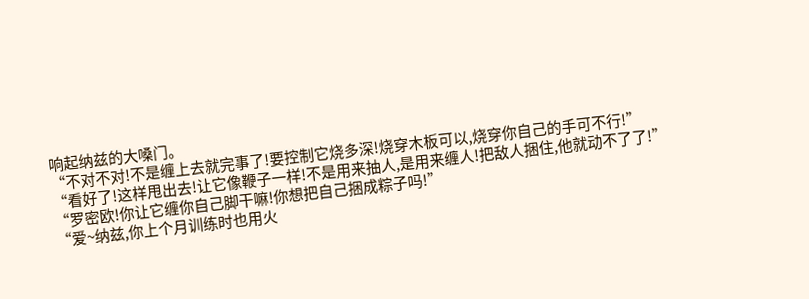响起纳兹的大嗓门。
“不对不对!不是缠上去就完事了!要控制它烧多深!烧穿木板可以,烧穿你自己的手可不行!”
“看好了!这样甩出去!让它像鞭子一样!不是用来抽人,是用来缠人!把敌人捆住,他就动不了了!”
“罗密欧!你让它缠你自己脚干嘛!你想把自己捆成粽子吗!”
“爱~纳兹,你上个月训练时也用火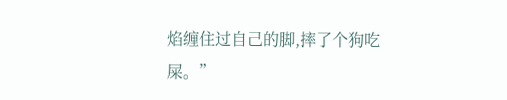焰缠住过自己的脚,摔了个狗吃屎。”